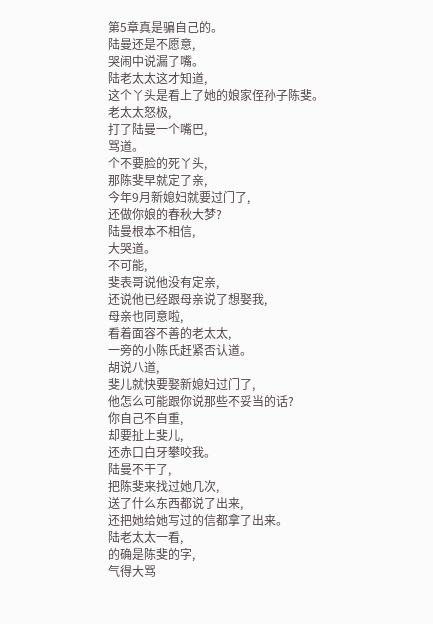第5章真是骗自己的。
陆曼还是不愿意,
哭闹中说漏了嘴。
陆老太太这才知道,
这个丫头是看上了她的娘家侄孙子陈斐。
老太太怒极,
打了陆曼一个嘴巴,
骂道。
个不要脸的死丫头,
那陈斐早就定了亲,
今年9月新媳妇就要过门了,
还做你娘的春秋大梦?
陆曼根本不相信,
大哭道。
不可能,
斐表哥说他没有定亲,
还说他已经跟母亲说了想娶我,
母亲也同意啦,
看着面容不善的老太太,
一旁的小陈氏赶紧否认道。
胡说八道,
斐儿就快要娶新媳妇过门了,
他怎么可能跟你说那些不妥当的话?
你自己不自重,
却要扯上斐儿,
还赤口白牙攀咬我。
陆曼不干了,
把陈斐来找过她几次,
送了什么东西都说了出来,
还把她给她写过的信都拿了出来。
陆老太太一看,
的确是陈斐的字,
气得大骂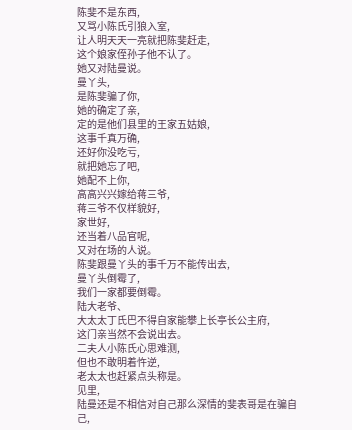陈斐不是东西,
又骂小陈氏引狼入室,
让人明天天一亮就把陈斐赶走,
这个娘家侄孙子他不认了。
她又对陆曼说。
曼丫头,
是陈斐骗了你,
她的确定了亲,
定的是他们县里的王家五姑娘,
这事千真万确,
还好你没吃亏,
就把她忘了吧,
她配不上你,
高高兴兴嫁给蒋三爷,
蒋三爷不仅样貌好,
家世好,
还当着八品官呢,
又对在场的人说。
陈斐跟曼丫头的事千万不能传出去,
曼丫头倒霉了,
我们一家都要倒霉。
陆大老爷、
大太太丁氏巴不得自家能攀上长亭长公主府,
这门亲当然不会说出去。
二夫人小陈氏心思难测,
但也不敢明着忤逆,
老太太也赶紧点头称是。
见里,
陆曼还是不相信对自己那么深情的斐表哥是在骗自己,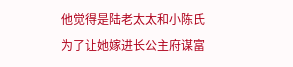他觉得是陆老太太和小陈氏为了让她嫁进长公主府谋富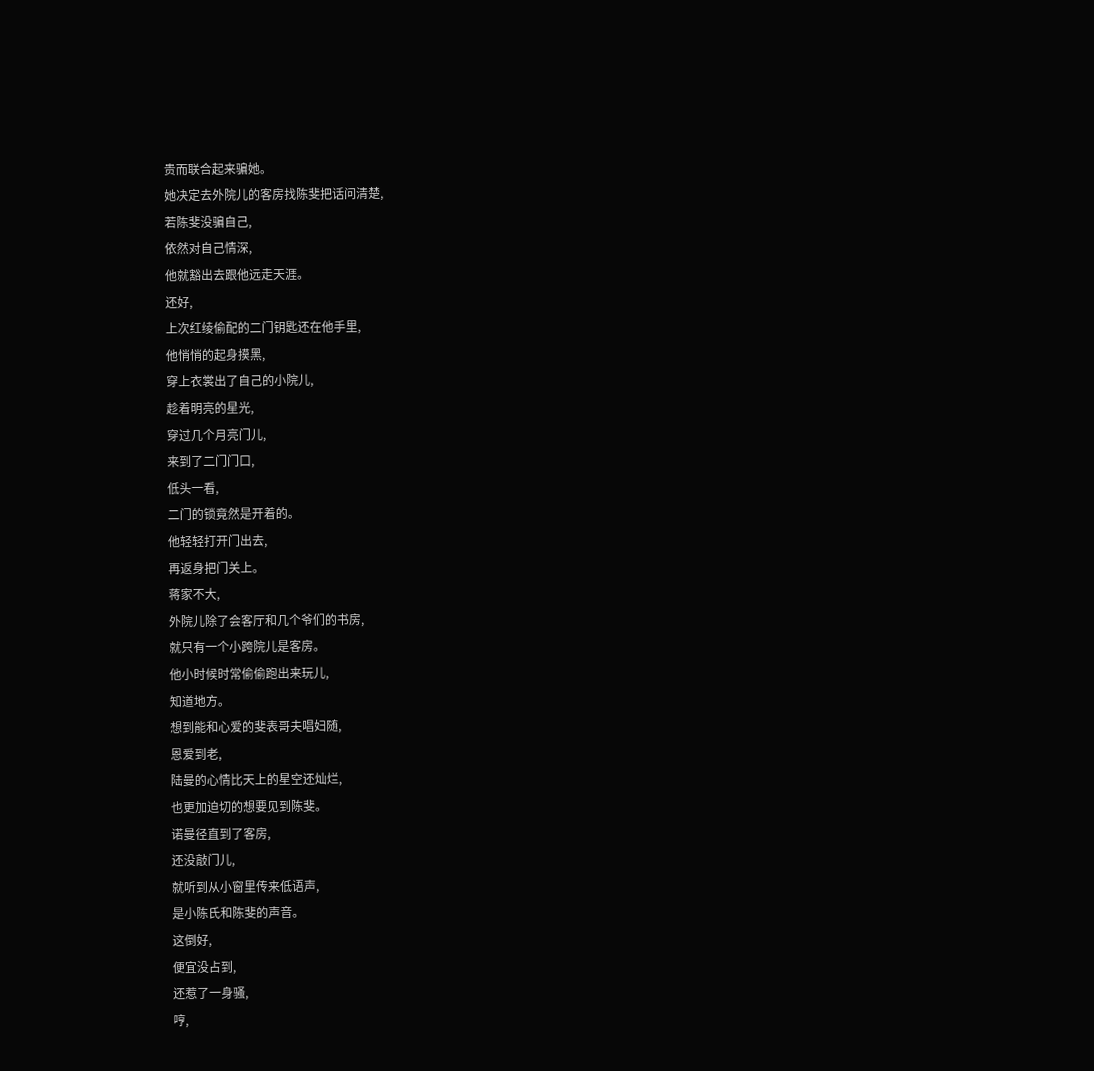贵而联合起来骗她。
她决定去外院儿的客房找陈斐把话问清楚,
若陈斐没骗自己,
依然对自己情深,
他就豁出去跟他远走天涯。
还好,
上次红绫偷配的二门钥匙还在他手里,
他悄悄的起身摸黑,
穿上衣裳出了自己的小院儿,
趁着明亮的星光,
穿过几个月亮门儿,
来到了二门门口,
低头一看,
二门的锁竟然是开着的。
他轻轻打开门出去,
再返身把门关上。
蒋家不大,
外院儿除了会客厅和几个爷们的书房,
就只有一个小跨院儿是客房。
他小时候时常偷偷跑出来玩儿,
知道地方。
想到能和心爱的斐表哥夫唱妇随,
恩爱到老,
陆曼的心情比天上的星空还灿烂,
也更加迫切的想要见到陈斐。
诺曼径直到了客房,
还没敲门儿,
就听到从小窗里传来低语声,
是小陈氏和陈斐的声音。
这倒好,
便宜没占到,
还惹了一身骚,
哼,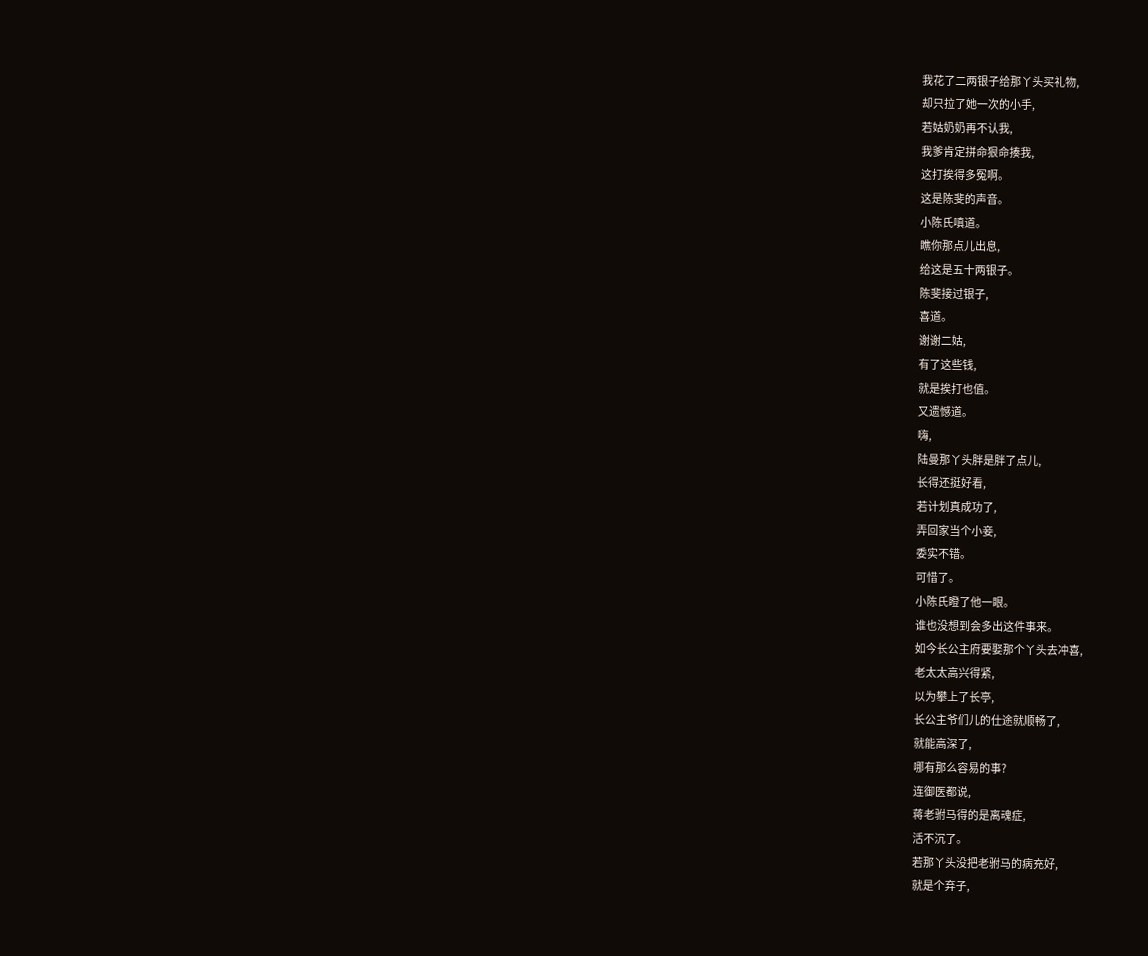我花了二两银子给那丫头买礼物,
却只拉了她一次的小手,
若姑奶奶再不认我,
我爹肯定拼命狠命揍我,
这打挨得多冤啊。
这是陈斐的声音。
小陈氏嗔道。
瞧你那点儿出息,
给这是五十两银子。
陈斐接过银子,
喜道。
谢谢二姑,
有了这些钱,
就是挨打也值。
又遗憾道。
嗨,
陆曼那丫头胖是胖了点儿,
长得还挺好看,
若计划真成功了,
弄回家当个小妾,
委实不错。
可惜了。
小陈氏瞪了他一眼。
谁也没想到会多出这件事来。
如今长公主府要娶那个丫头去冲喜,
老太太高兴得紧,
以为攀上了长亭,
长公主爷们儿的仕途就顺畅了,
就能高深了,
哪有那么容易的事?
连御医都说,
蒋老驸马得的是离魂症,
活不沉了。
若那丫头没把老驸马的病充好,
就是个弃子,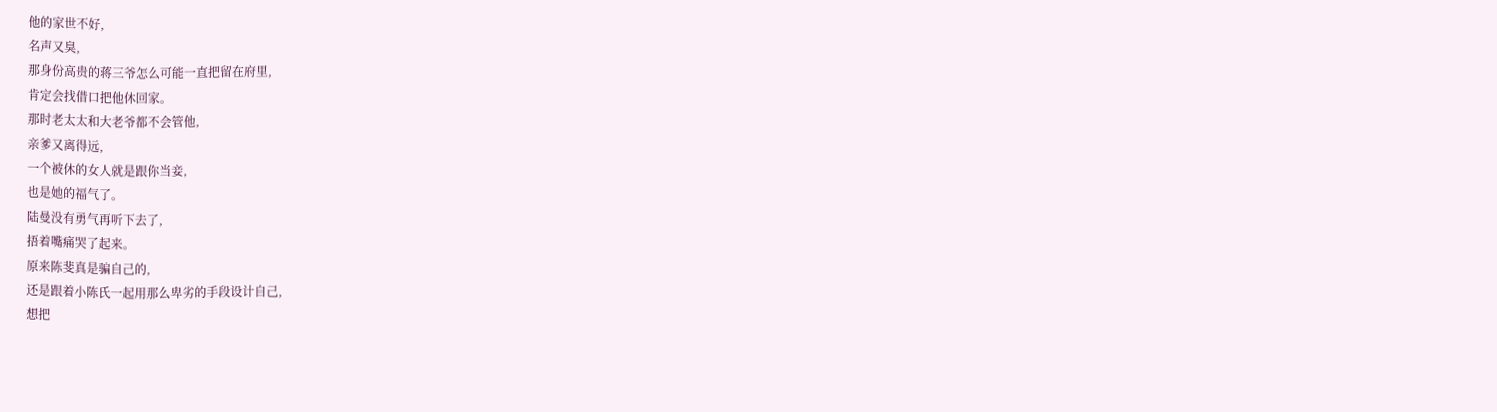他的家世不好,
名声又臭,
那身份高贵的蒋三爷怎么可能一直把留在府里,
肯定会找借口把他休回家。
那时老太太和大老爷都不会管他,
亲爹又离得远,
一个被休的女人就是跟你当妾,
也是她的福气了。
陆曼没有勇气再听下去了,
捂着嘴痛哭了起来。
原来陈斐真是骗自己的,
还是跟着小陈氏一起用那么卑劣的手段设计自己,
想把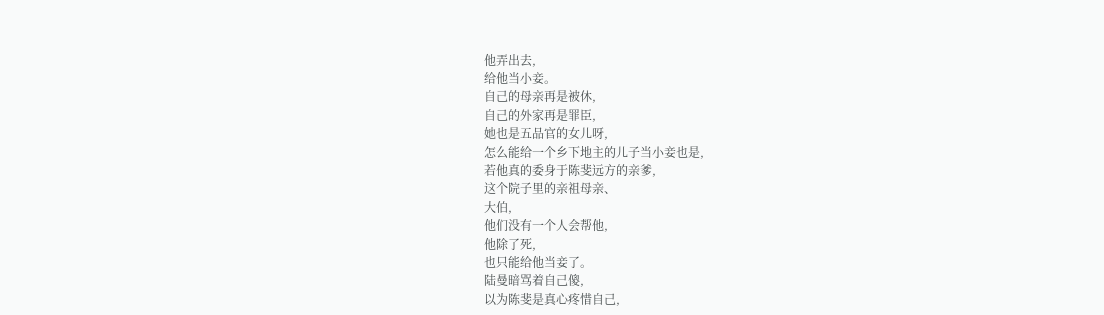他弄出去,
给他当小妾。
自己的母亲再是被休,
自己的外家再是罪臣,
她也是五品官的女儿呀,
怎么能给一个乡下地主的儿子当小妾也是,
若他真的委身于陈斐远方的亲爹,
这个院子里的亲祖母亲、
大伯,
他们没有一个人会帮他,
他除了死,
也只能给他当妾了。
陆曼暗骂着自己傻,
以为陈斐是真心疼惜自己,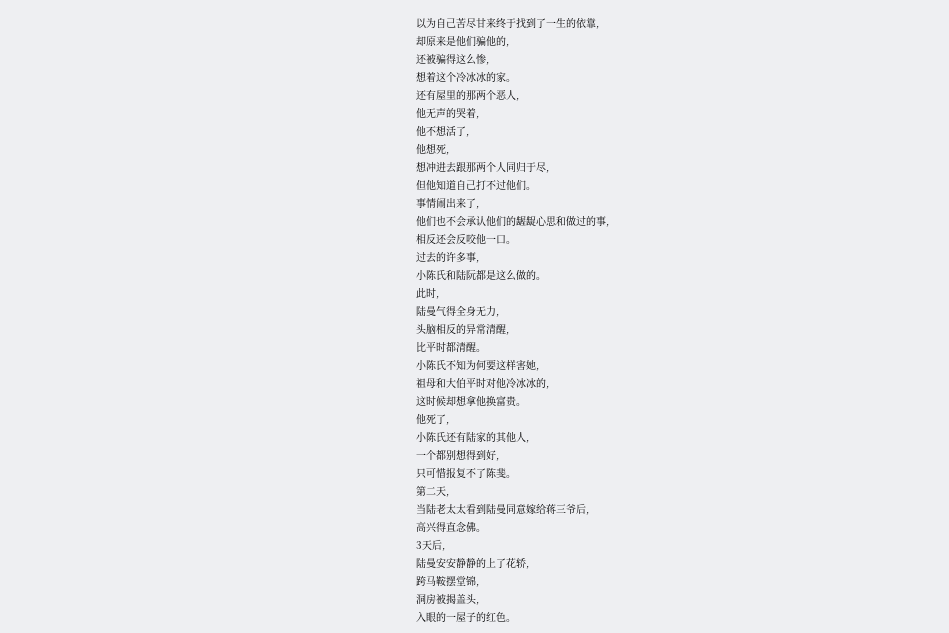以为自己苦尽甘来终于找到了一生的依靠,
却原来是他们骗他的,
还被骗得这么惨,
想着这个冷冰冰的家。
还有屋里的那两个恶人,
他无声的哭着,
他不想活了,
他想死,
想冲进去跟那两个人同归于尽,
但他知道自己打不过他们。
事情闹出来了,
他们也不会承认他们的龌龊心思和做过的事,
相反还会反咬他一口。
过去的许多事,
小陈氏和陆阮都是这么做的。
此时,
陆曼气得全身无力,
头脑相反的异常清醒,
比平时都清醒。
小陈氏不知为何要这样害她,
祖母和大伯平时对他冷冰冰的,
这时候却想拿他换富贵。
他死了,
小陈氏还有陆家的其他人,
一个都别想得到好,
只可惜报复不了陈斐。
第二天,
当陆老太太看到陆曼同意嫁给蒋三爷后,
高兴得直念佛。
3天后,
陆曼安安静静的上了花轿,
跨马鞍摆堂锦,
洞房被揭盖头,
入眼的一屋子的红色。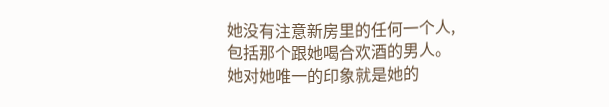她没有注意新房里的任何一个人,
包括那个跟她喝合欢酒的男人。
她对她唯一的印象就是她的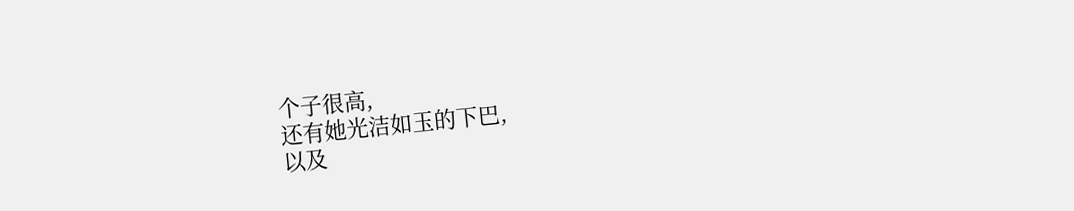个子很高,
还有她光洁如玉的下巴,
以及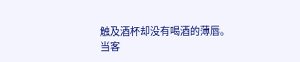触及酒杯却没有喝酒的薄唇。
当客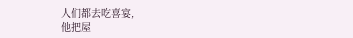人们都去吃喜宴,
他把屋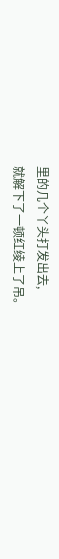里的几个丫头打发出去,
就解下了一顿红绫上了吊。